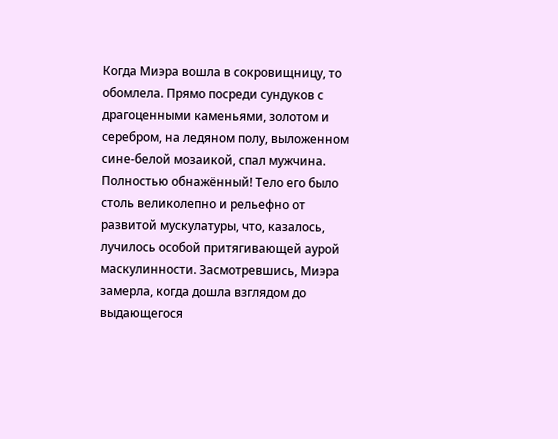Когда Миэра вошла в сокровищницу, то обомлела. Прямо посреди сундуков с драгоценными каменьями, золотом и серебром, на ледяном полу, выложенном сине-белой мозаикой, спал мужчина. Полностью обнажённый! Тело его было столь великолепно и рельефно от развитой мускулатуры, что, казалось, лучилось особой притягивающей аурой маскулинности. Засмотревшись, Миэра замерла, когда дошла взглядом до выдающегося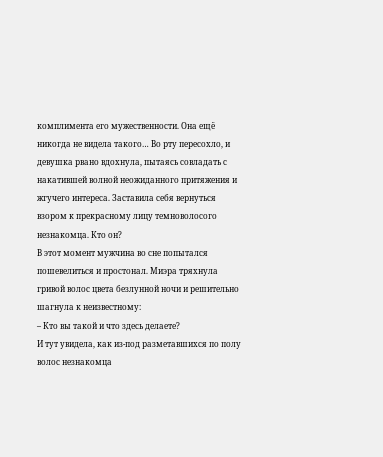комплимента его мужественности. Она ещё никогда не видела такого… Во рту пересохло, и девушка рвано вдохнула, пытаясь совладать с накатившей волной неожиданного притяжения и жгучего интереса. Заставила себя вернуться взором к прекрасному лицу темноволосого незнакомца. Кто он?
В этот момент мужчина во сне попытался пошевелиться и простонал. Миэра тряхнула гривой волос цвета безлунной ночи и решительно шагнула к неизвестному:
– Кто вы такой и что здесь делаете?
И тут увидела, как из-под разметавшихся по полу волос незнакомца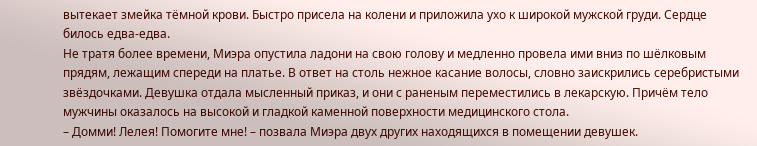вытекает змейка тёмной крови. Быстро присела на колени и приложила ухо к широкой мужской груди. Сердце билось едва-едва.
Не тратя более времени, Миэра опустила ладони на свою голову и медленно провела ими вниз по шёлковым прядям, лежащим спереди на платье. В ответ на столь нежное касание волосы, словно заискрились серебристыми звёздочками. Девушка отдала мысленный приказ, и они с раненым переместились в лекарскую. Причём тело мужчины оказалось на высокой и гладкой каменной поверхности медицинского стола.
– Домми! Лелея! Помогите мне! – позвала Миэра двух других находящихся в помещении девушек.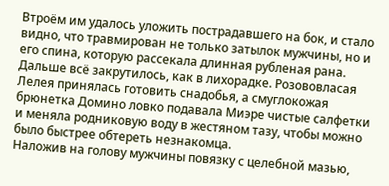Втроём им удалось уложить пострадавшего на бок, и стало видно, что травмирован не только затылок мужчины, но и его спина, которую рассекала длинная рубленая рана.
Дальше всё закрутилось, как в лихорадке. Розововласая Лелея принялась готовить снадобья, а смуглокожая брюнетка Домино ловко подавала Миэре чистые салфетки и меняла родниковую воду в жестяном тазу, чтобы можно было быстрее обтереть незнакомца.
Наложив на голову мужчины повязку с целебной мазью,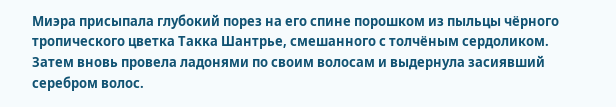Миэра присыпала глубокий порез на его спине порошком из пыльцы чёрного тропического цветка Такка Шантрье, смешанного с толчёным сердоликом. Затем вновь провела ладонями по своим волосам и выдернула засиявший серебром волос.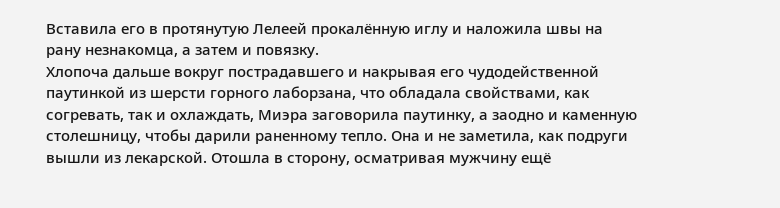Вставила его в протянутую Лелеей прокалённую иглу и наложила швы на рану незнакомца, а затем и повязку.
Хлопоча дальше вокруг пострадавшего и накрывая его чудодейственной паутинкой из шерсти горного лаборзана, что обладала свойствами, как согревать, так и охлаждать, Миэра заговорила паутинку, а заодно и каменную столешницу, чтобы дарили раненному тепло. Она и не заметила, как подруги вышли из лекарской. Отошла в сторону, осматривая мужчину ещё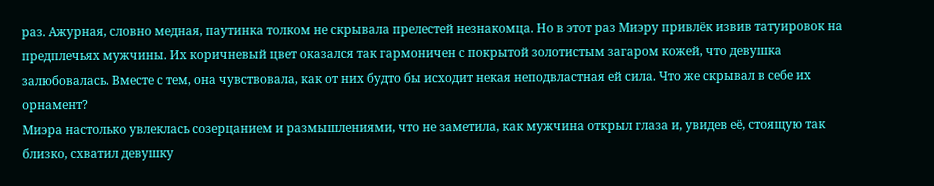раз. Ажурная, словно медная, паутинка толком не скрывала прелестей незнакомца. Но в этот раз Миэру привлёк извив татуировок на предплечьях мужчины. Их коричневый цвет оказался так гармоничен с покрытой золотистым загаром кожей, что девушка залюбовалась. Вместе с тем, она чувствовала, как от них будто бы исходит некая неподвластная ей сила. Что же скрывал в себе их орнамент?
Миэра настолько увлеклась созерцанием и размышлениями, что не заметила, как мужчина открыл глаза и, увидев её, стоящую так близко, схватил девушку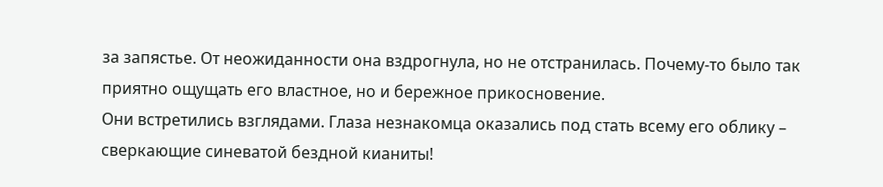за запястье. От неожиданности она вздрогнула, но не отстранилась. Почему-то было так приятно ощущать его властное, но и бережное прикосновение.
Они встретились взглядами. Глаза незнакомца оказались под стать всему его облику – сверкающие синеватой бездной кианиты!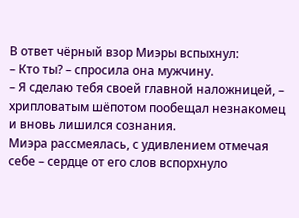В ответ чёрный взор Миэры вспыхнул:
– Кто ты? – спросила она мужчину.
– Я сделаю тебя своей главной наложницей, – хрипловатым шёпотом пообещал незнакомец и вновь лишился сознания.
Миэра рассмеялась, с удивлением отмечая себе – сердце от его слов вспорхнуло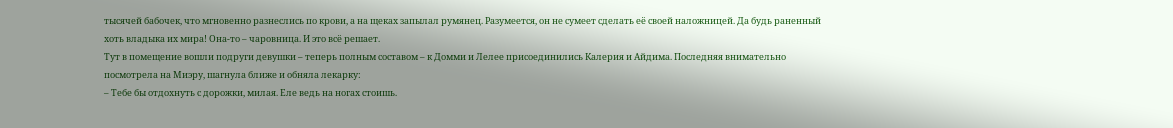тысячей бабочек, что мгновенно разнеслись по крови, а на щеках запылал румянец. Разумеется, он не сумеет сделать её своей наложницей. Да будь раненный хоть владыка их мира! Она-то – чаровница. И это всё решает.
Тут в помещение вошли подруги девушки – теперь полным составом – к Домми и Лелее присоединились Калерия и Айдима. Последняя внимательно посмотрела на Миэру, шагнула ближе и обняла лекарку:
– Тебе бы отдохнуть с дорожки, милая. Еле ведь на ногах стоишь.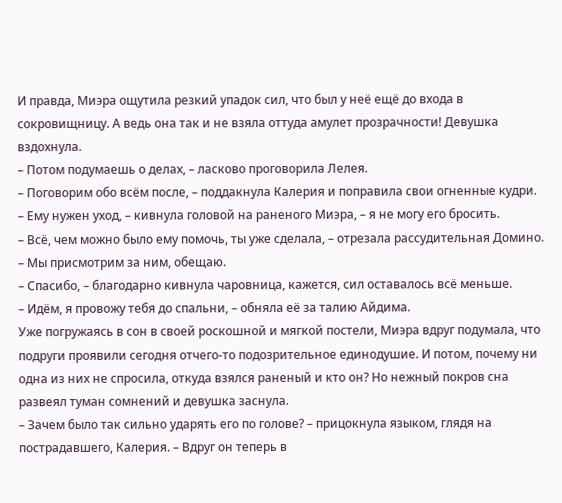И правда, Миэра ощутила резкий упадок сил, что был у неё ещё до входа в сокровищницу. А ведь она так и не взяла оттуда амулет прозрачности! Девушка вздохнула.
– Потом подумаешь о делах, – ласково проговорила Лелея.
– Поговорим обо всём после, – поддакнула Калерия и поправила свои огненные кудри.
– Ему нужен уход, – кивнула головой на раненого Миэра, – я не могу его бросить.
– Всё, чем можно было ему помочь, ты уже сделала, – отрезала рассудительная Домино. – Мы присмотрим за ним, обещаю.
– Спасибо, – благодарно кивнула чаровница, кажется, сил оставалось всё меньше.
– Идём, я провожу тебя до спальни, – обняла её за талию Айдима.
Уже погружаясь в сон в своей роскошной и мягкой постели, Миэра вдруг подумала, что подруги проявили сегодня отчего-то подозрительное единодушие. И потом, почему ни одна из них не спросила, откуда взялся раненый и кто он? Но нежный покров сна развеял туман сомнений и девушка заснула.
– Зачем было так сильно ударять его по голове? – прицокнула языком, глядя на пострадавшего, Калерия. – Вдруг он теперь в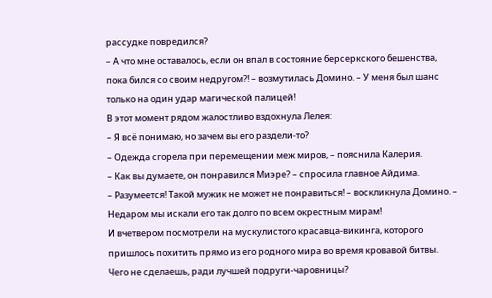рассудке повредился?
– А что мне оставалось, если он впал в состояние берсеркского бешенства, пока бился со своим недругом?! – возмутилась Домино. – У меня был шанс только на один удар магической палицей!
В этот момент рядом жалостливо вздохнула Лелея:
– Я всё понимаю, но зачем вы его раздели-то?
– Одежда сгорела при перемещении меж миров, – пояснила Калерия.
– Как вы думаете, он понравился Миэре? – спросила главное Айдима.
– Разумеется! Такой мужик не может не понравиться! – воскликнула Домино. – Недаром мы искали его так долго по всем окрестным мирам!
И вчетвером посмотрели на мускулистого красавца-викинга, которого пришлось похитить прямо из его родного мира во время кровавой битвы. Чего не сделаешь, ради лучшей подруги-чаровницы?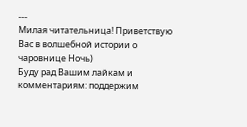---
Милая читательница! Приветствую Вас в волшебной истории о чаровнице Ночь)
Буду рад Вашим лайкам и комментариям: поддержим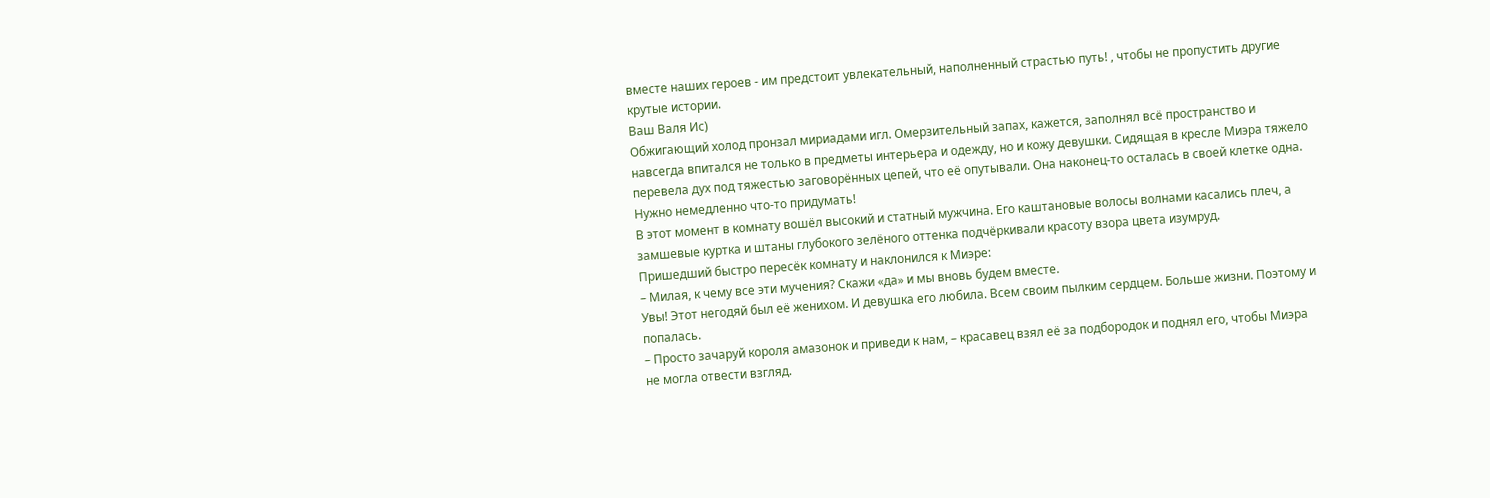вместе наших героев - им предстоит увлекательный, наполненный страстью путь! , чтобы не пропустить другие крутые истории.
Ваш Валя Ис)
Обжигающий холод пронзал мириадами игл. Омерзительный запах, кажется, заполнял всё пространство и навсегда впитался не только в предметы интерьера и одежду, но и кожу девушки. Сидящая в кресле Миэра тяжело перевела дух под тяжестью заговорённых цепей, что её опутывали. Она наконец-то осталась в своей клетке одна. Нужно немедленно что-то придумать!
В этот момент в комнату вошёл высокий и статный мужчина. Его каштановые волосы волнами касались плеч, а замшевые куртка и штаны глубокого зелёного оттенка подчёркивали красоту взора цвета изумруд.
Пришедший быстро пересёк комнату и наклонился к Миэре:
– Милая, к чему все эти мучения? Скажи «да» и мы вновь будем вместе.
Увы! Этот негодяй был её женихом. И девушка его любила. Всем своим пылким сердцем. Больше жизни. Поэтому и попалась.
– Просто зачаруй короля амазонок и приведи к нам, – красавец взял её за подбородок и поднял его, чтобы Миэра не могла отвести взгляд.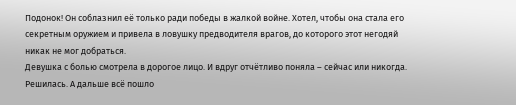Подонок! Он соблазнил её только ради победы в жалкой войне. Хотел, чтобы она стала его секретным оружием и привела в ловушку предводителя врагов, до которого этот негодяй никак не мог добраться.
Девушка с болью смотрела в дорогое лицо. И вдруг отчётливо поняла – сейчас или никогда. Решилась. А дальше всё пошло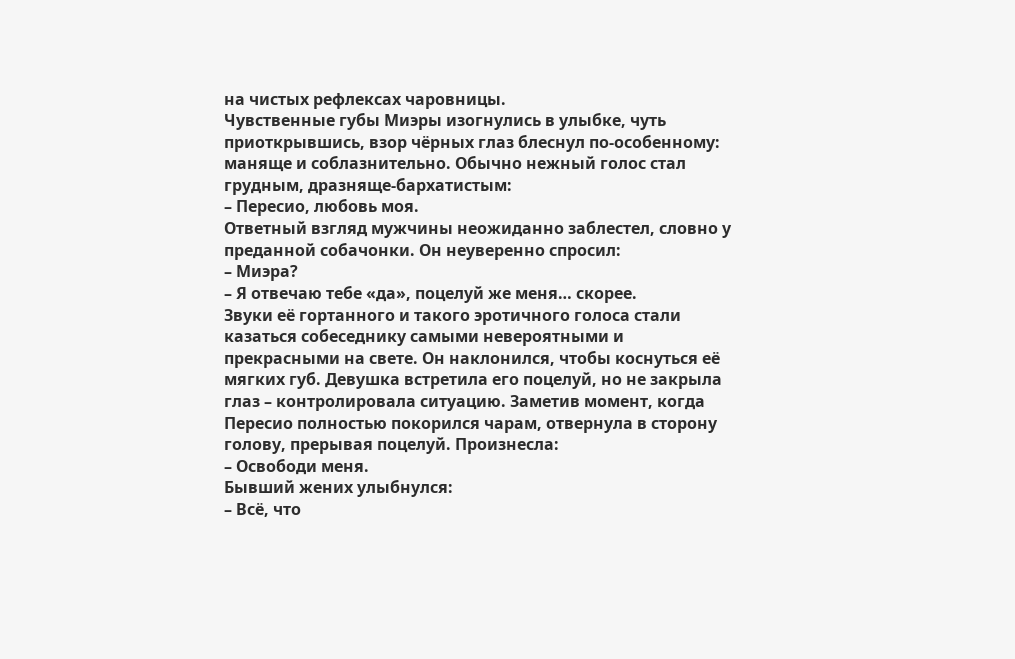на чистых рефлексах чаровницы.
Чувственные губы Миэры изогнулись в улыбке, чуть приоткрывшись, взор чёрных глаз блеснул по-особенному: маняще и соблазнительно. Обычно нежный голос стал грудным, дразняще-бархатистым:
– Пересио, любовь моя.
Ответный взгляд мужчины неожиданно заблестел, словно у преданной собачонки. Он неуверенно спросил:
– Миэра?
– Я отвечаю тебе «да», поцелуй же меня… скорее.
Звуки её гортанного и такого эротичного голоса стали казаться собеседнику самыми невероятными и прекрасными на свете. Он наклонился, чтобы коснуться её мягких губ. Девушка встретила его поцелуй, но не закрыла глаз – контролировала ситуацию. Заметив момент, когда Пересио полностью покорился чарам, отвернула в сторону голову, прерывая поцелуй. Произнесла:
– Освободи меня.
Бывший жених улыбнулся:
– Всё, что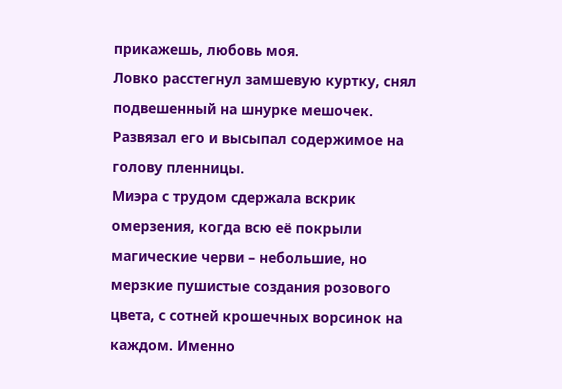прикажешь, любовь моя.
Ловко расстегнул замшевую куртку, снял подвешенный на шнурке мешочек. Развязал его и высыпал содержимое на голову пленницы.
Миэра с трудом сдержала вскрик омерзения, когда всю её покрыли магические черви – небольшие, но мерзкие пушистые создания розового цвета, с сотней крошечных ворсинок на каждом. Именно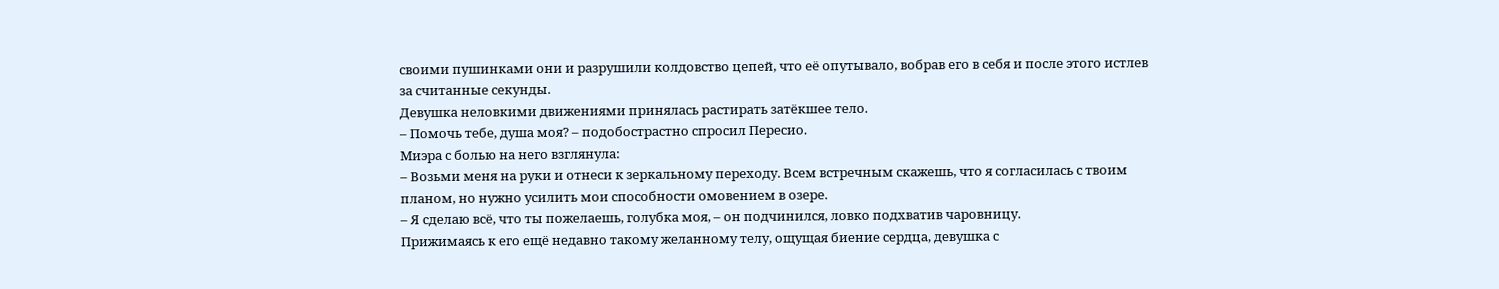своими пушинками они и разрушили колдовство цепей, что её опутывало, вобрав его в себя и после этого истлев за считанные секунды.
Девушка неловкими движениями принялась растирать затёкшее тело.
– Помочь тебе, душа моя? – подобострастно спросил Пересио.
Миэра с болью на него взглянула:
– Возьми меня на руки и отнеси к зеркальному переходу. Всем встречным скажешь, что я согласилась с твоим планом, но нужно усилить мои способности омовением в озере.
– Я сделаю всё, что ты пожелаешь, голубка моя, – он подчинился, ловко подхватив чаровницу.
Прижимаясь к его ещё недавно такому желанному телу, ощущая биение сердца, девушка с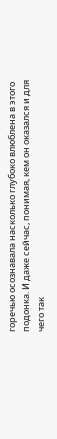горечью осознавала насколько глубоко влюблена в этого подонка. И даже сейчас, понимая, кем он оказался и для чего так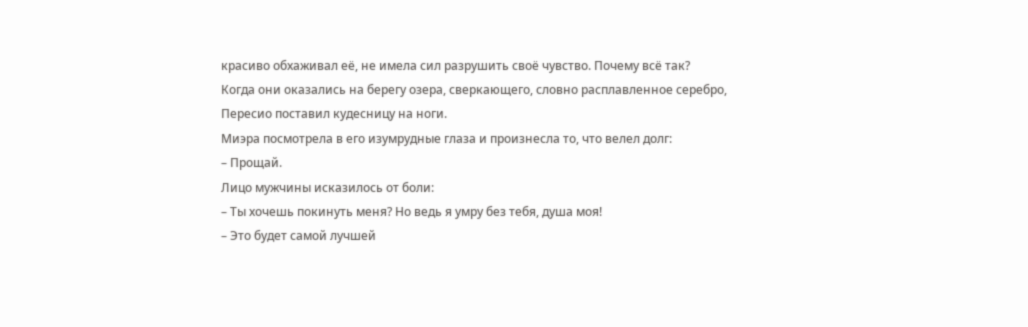красиво обхаживал её, не имела сил разрушить своё чувство. Почему всё так?
Когда они оказались на берегу озера, сверкающего, словно расплавленное серебро, Пересио поставил кудесницу на ноги.
Миэра посмотрела в его изумрудные глаза и произнесла то, что велел долг:
– Прощай.
Лицо мужчины исказилось от боли:
– Ты хочешь покинуть меня? Но ведь я умру без тебя, душа моя!
– Это будет самой лучшей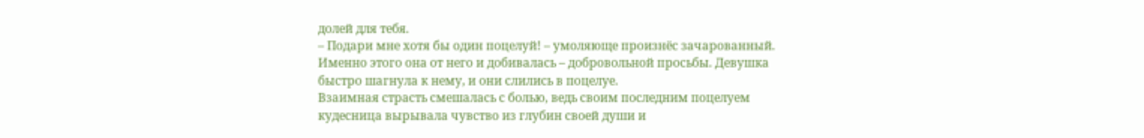долей для тебя.
– Подари мне хотя бы один поцелуй! – умоляюще произнёс зачарованный.
Именно этого она от него и добивалась – добровольной просьбы. Девушка быстро шагнула к нему, и они слились в поцелуе.
Взаимная страсть смешалась с болью, ведь своим последним поцелуем кудесница вырывала чувство из глубин своей души и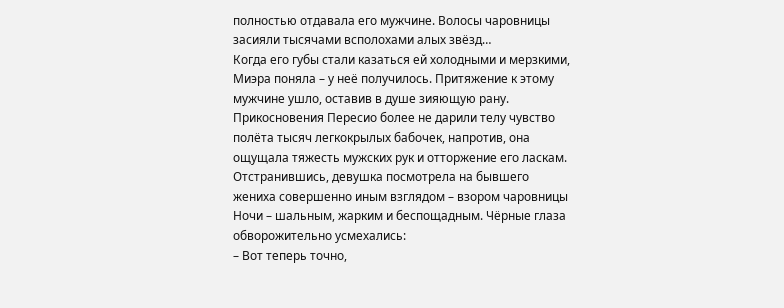полностью отдавала его мужчине. Волосы чаровницы засияли тысячами всполохами алых звёзд…
Когда его губы стали казаться ей холодными и мерзкими, Миэра поняла – у неё получилось. Притяжение к этому мужчине ушло, оставив в душе зияющую рану. Прикосновения Пересио более не дарили телу чувство полёта тысяч легкокрылых бабочек, напротив, она ощущала тяжесть мужских рук и отторжение его ласкам.
Отстранившись, девушка посмотрела на бывшего жениха совершенно иным взглядом – взором чаровницы Ночи – шальным, жарким и беспощадным. Чёрные глаза обворожительно усмехались:
– Вот теперь точно,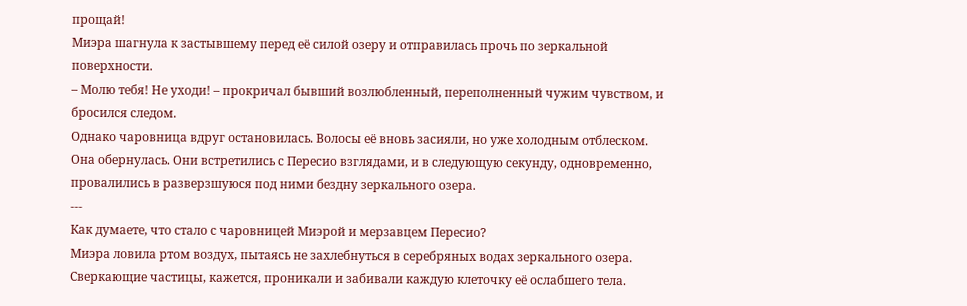прощай!
Миэра шагнула к застывшему перед её силой озеру и отправилась прочь по зеркальной поверхности.
– Молю тебя! Не уходи! – прокричал бывший возлюбленный, переполненный чужим чувством, и бросился следом.
Однако чаровница вдруг остановилась. Волосы её вновь засияли, но уже холодным отблеском. Она обернулась. Они встретились с Пересио взглядами, и в следующую секунду, одновременно, провалились в разверзшуюся под ними бездну зеркального озера.
---
Как думаете, что стало с чаровницей Миэрой и мерзавцем Пересио?
Миэра ловила ртом воздух, пытаясь не захлебнуться в серебряных водах зеркального озера. Сверкающие частицы, кажется, проникали и забивали каждую клеточку её ослабшего тела.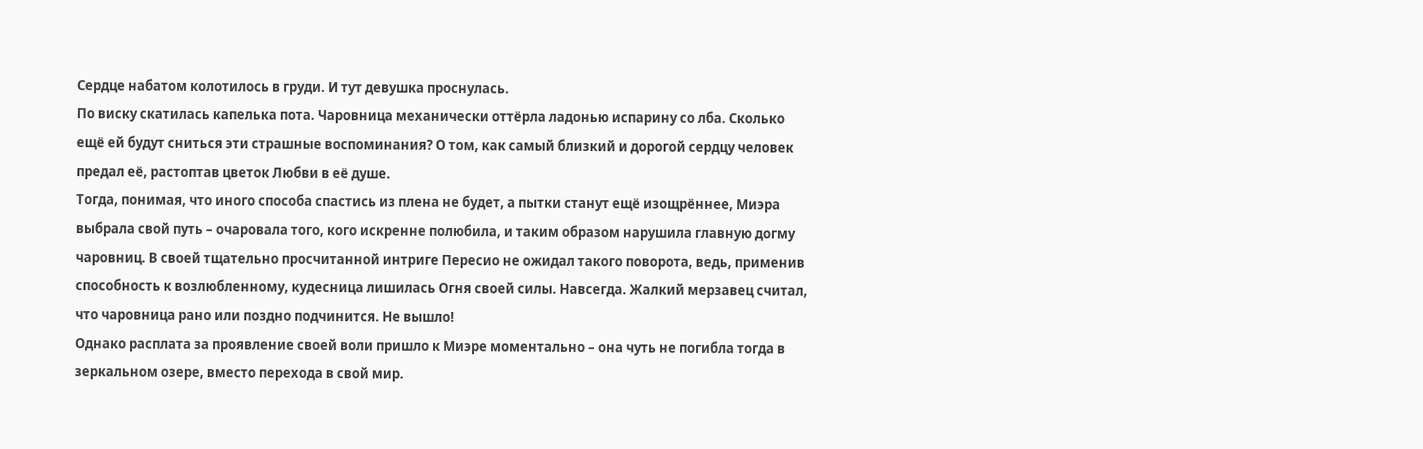Сердце набатом колотилось в груди. И тут девушка проснулась.
По виску скатилась капелька пота. Чаровница механически оттёрла ладонью испарину со лба. Сколько ещё ей будут сниться эти страшные воспоминания? О том, как самый близкий и дорогой сердцу человек предал её, растоптав цветок Любви в её душе.
Тогда, понимая, что иного способа спастись из плена не будет, а пытки станут ещё изощрённее, Миэра выбрала свой путь – очаровала того, кого искренне полюбила, и таким образом нарушила главную догму чаровниц. В своей тщательно просчитанной интриге Пересио не ожидал такого поворота, ведь, применив способность к возлюбленному, кудесница лишилась Огня своей силы. Навсегда. Жалкий мерзавец считал, что чаровница рано или поздно подчинится. Не вышло!
Однако расплата за проявление своей воли пришло к Миэре моментально – она чуть не погибла тогда в зеркальном озере, вместо перехода в свой мир.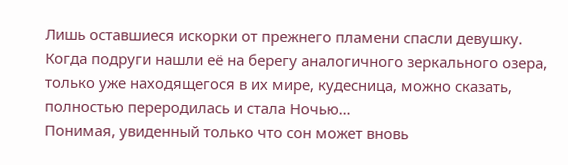Лишь оставшиеся искорки от прежнего пламени спасли девушку.
Когда подруги нашли её на берегу аналогичного зеркального озера, только уже находящегося в их мире, кудесница, можно сказать, полностью переродилась и стала Ночью…
Понимая, увиденный только что сон может вновь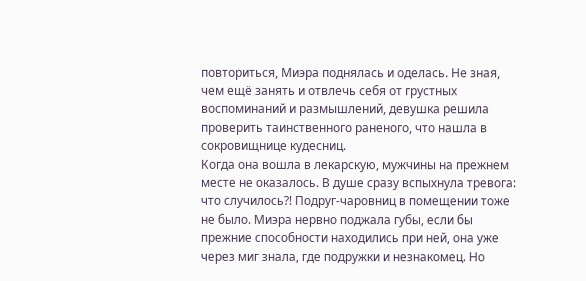повториться, Миэра поднялась и оделась. Не зная, чем ещё занять и отвлечь себя от грустных воспоминаний и размышлений, девушка решила проверить таинственного раненого, что нашла в сокровищнице кудесниц.
Когда она вошла в лекарскую, мужчины на прежнем месте не оказалось. В душе сразу вспыхнула тревога: что случилось?! Подруг-чаровниц в помещении тоже не было. Миэра нервно поджала губы, если бы прежние способности находились при ней, она уже через миг знала, где подружки и незнакомец. Но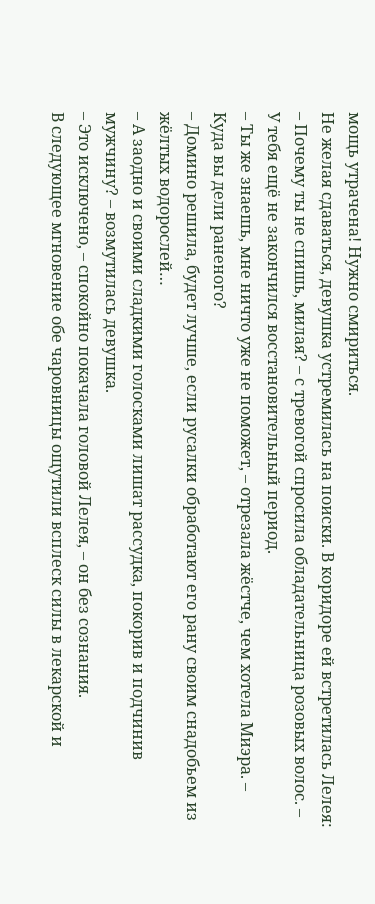мощь утрачена! Нужно смириться.
Не желая сдаваться, девушка устремилась на поиски. В коридоре ей встретилась Лелея:
– Почему ты не спишь, милая? – с тревогой спросила обладательница розовых волос. – У тебя ещё не закончился восстановительный период.
– Ты же знаешь, мне ничто уже не поможет, – отрезала жёстче, чем хотела Миэра. – Куда вы дели раненого?
– Домино решила, будет лучше, если русалки обработают его рану своим снадобьем из жёлтых водорослей…
– А заодно и своими сладкими голосками лишат рассудка, покорив и подчинив мужчину? – возмутилась девушка.
– Это исключено, – спокойно покачала головой Лелея, – он без сознания.
В следующее мгновение обе чаровницы ощутили всплеск силы в лекарской и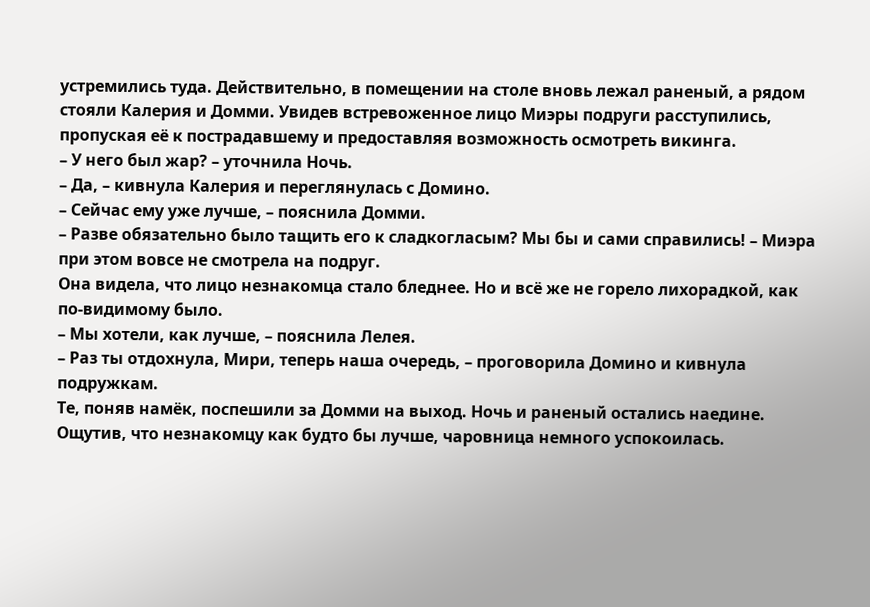устремились туда. Действительно, в помещении на столе вновь лежал раненый, а рядом стояли Калерия и Домми. Увидев встревоженное лицо Миэры подруги расступились, пропуская её к пострадавшему и предоставляя возможность осмотреть викинга.
– У него был жар? – уточнила Ночь.
– Да, – кивнула Калерия и переглянулась с Домино.
– Сейчас ему уже лучше, – пояснила Домми.
– Разве обязательно было тащить его к сладкогласым? Мы бы и сами справились! – Миэра при этом вовсе не смотрела на подруг.
Она видела, что лицо незнакомца стало бледнее. Но и всё же не горело лихорадкой, как по-видимому было.
– Мы хотели, как лучше, – пояснила Лелея.
– Раз ты отдохнула, Мири, теперь наша очередь, – проговорила Домино и кивнула подружкам.
Те, поняв намёк, поспешили за Домми на выход. Ночь и раненый остались наедине.
Ощутив, что незнакомцу как будто бы лучше, чаровница немного успокоилась.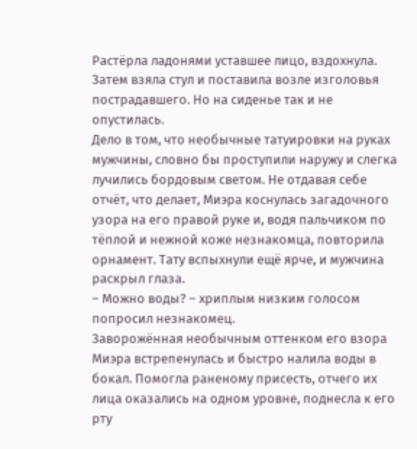Растёрла ладонями уставшее лицо, вздохнула. Затем взяла стул и поставила возле изголовья пострадавшего. Но на сиденье так и не опустилась.
Дело в том, что необычные татуировки на руках мужчины, словно бы проступили наружу и слегка лучились бордовым светом. Не отдавая себе отчёт, что делает, Миэра коснулась загадочного узора на его правой руке и, водя пальчиком по тёплой и нежной коже незнакомца, повторила орнамент. Тату вспыхнули ещё ярче, и мужчина раскрыл глаза.
– Можно воды? – хриплым низким голосом попросил незнакомец.
Заворожённая необычным оттенком его взора Миэра встрепенулась и быстро налила воды в бокал. Помогла раненому присесть, отчего их лица оказались на одном уровне, поднесла к его рту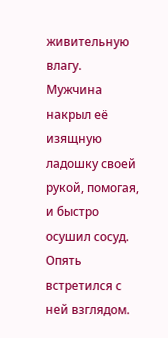живительную влагу.
Мужчина накрыл её изящную ладошку своей рукой, помогая, и быстро осушил сосуд. Опять встретился с ней взглядом.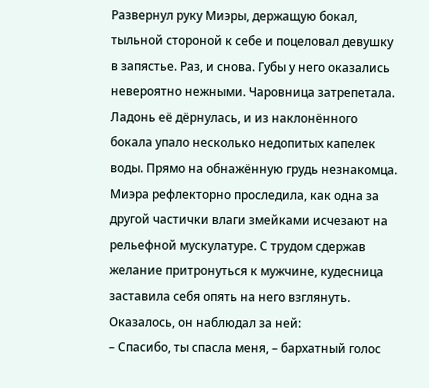Развернул руку Миэры, держащую бокал, тыльной стороной к себе и поцеловал девушку в запястье. Раз, и снова. Губы у него оказались невероятно нежными. Чаровница затрепетала. Ладонь её дёрнулась, и из наклонённого бокала упало несколько недопитых капелек воды. Прямо на обнажённую грудь незнакомца. Миэра рефлекторно проследила, как одна за другой частички влаги змейками исчезают на рельефной мускулатуре. С трудом сдержав желание притронуться к мужчине, кудесница заставила себя опять на него взглянуть.
Оказалось, он наблюдал за ней:
– Спасибо, ты спасла меня, – бархатный голос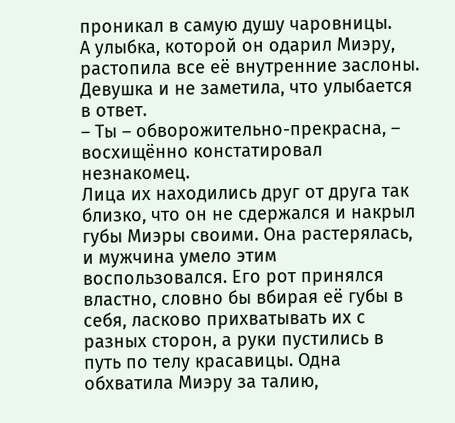проникал в самую душу чаровницы.
А улыбка, которой он одарил Миэру, растопила все её внутренние заслоны. Девушка и не заметила, что улыбается в ответ.
– Ты – обворожительно-прекрасна, – восхищённо констатировал незнакомец.
Лица их находились друг от друга так близко, что он не сдержался и накрыл губы Миэры своими. Она растерялась, и мужчина умело этим воспользовался. Его рот принялся властно, словно бы вбирая её губы в себя, ласково прихватывать их с разных сторон, а руки пустились в путь по телу красавицы. Одна обхватила Миэру за талию,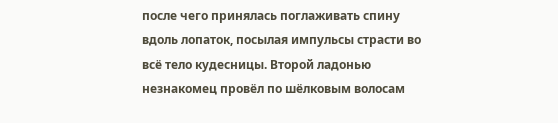после чего принялась поглаживать спину вдоль лопаток, посылая импульсы страсти во всё тело кудесницы. Второй ладонью незнакомец провёл по шёлковым волосам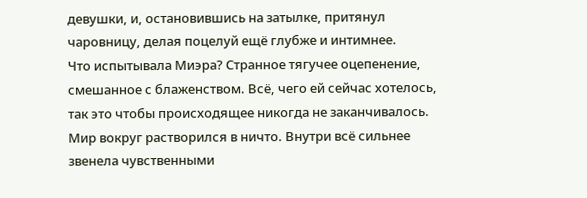девушки, и, остановившись на затылке, притянул чаровницу, делая поцелуй ещё глубже и интимнее.
Что испытывала Миэра? Странное тягучее оцепенение, смешанное с блаженством. Всё, чего ей сейчас хотелось, так это чтобы происходящее никогда не заканчивалось. Мир вокруг растворился в ничто. Внутри всё сильнее звенела чувственными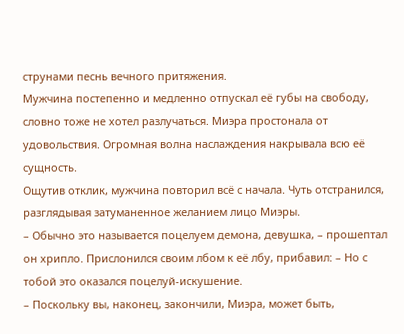струнами песнь вечного притяжения.
Мужчина постепенно и медленно отпускал её губы на свободу, словно тоже не хотел разлучаться. Миэра простонала от удовольствия. Огромная волна наслаждения накрывала всю её сущность.
Ощутив отклик, мужчина повторил всё с начала. Чуть отстранился, разглядывая затуманенное желанием лицо Миэры.
– Обычно это называется поцелуем демона, девушка, – прошептал он хрипло. Прислонился своим лбом к её лбу, прибавил: – Но с тобой это оказался поцелуй-искушение.
– Поскольку вы, наконец, закончили, Миэра, может быть,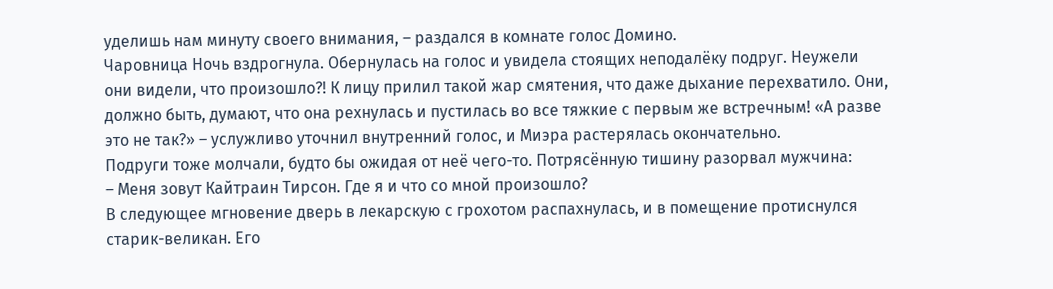уделишь нам минуту своего внимания, – раздался в комнате голос Домино.
Чаровница Ночь вздрогнула. Обернулась на голос и увидела стоящих неподалёку подруг. Неужели они видели, что произошло?! К лицу прилил такой жар смятения, что даже дыхание перехватило. Они, должно быть, думают, что она рехнулась и пустилась во все тяжкие с первым же встречным! «А разве это не так?» – услужливо уточнил внутренний голос, и Миэра растерялась окончательно.
Подруги тоже молчали, будто бы ожидая от неё чего-то. Потрясённую тишину разорвал мужчина:
– Меня зовут Кайтраин Тирсон. Где я и что со мной произошло?
В следующее мгновение дверь в лекарскую с грохотом распахнулась, и в помещение протиснулся старик-великан. Его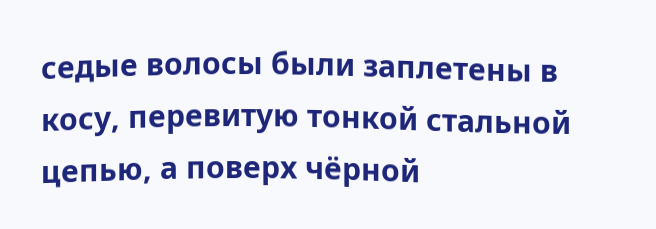седые волосы были заплетены в косу, перевитую тонкой стальной цепью, а поверх чёрной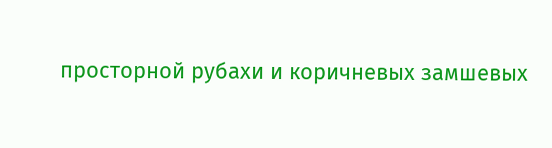просторной рубахи и коричневых замшевых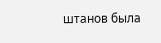штанов была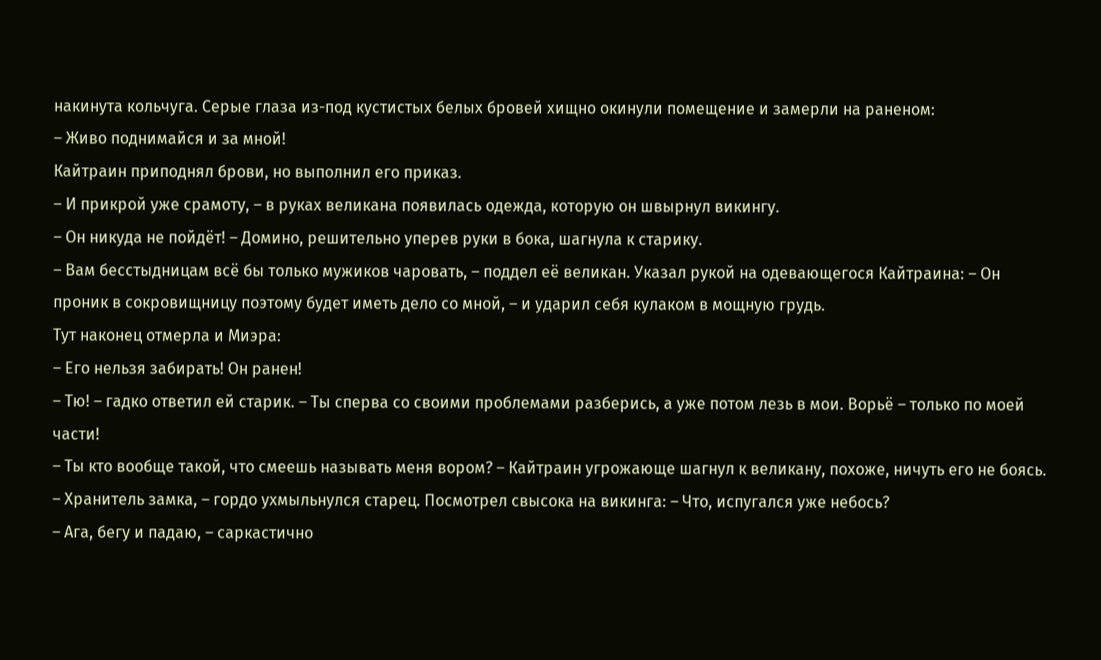накинута кольчуга. Серые глаза из-под кустистых белых бровей хищно окинули помещение и замерли на раненом:
– Живо поднимайся и за мной!
Кайтраин приподнял брови, но выполнил его приказ.
– И прикрой уже срамоту, – в руках великана появилась одежда, которую он швырнул викингу.
– Он никуда не пойдёт! – Домино, решительно уперев руки в бока, шагнула к старику.
– Вам бесстыдницам всё бы только мужиков чаровать, – поддел её великан. Указал рукой на одевающегося Кайтраина: – Он проник в сокровищницу поэтому будет иметь дело со мной, – и ударил себя кулаком в мощную грудь.
Тут наконец отмерла и Миэра:
– Его нельзя забирать! Он ранен!
– Тю! – гадко ответил ей старик. – Ты сперва со своими проблемами разберись, а уже потом лезь в мои. Ворьё – только по моей части!
– Ты кто вообще такой, что смеешь называть меня вором? – Кайтраин угрожающе шагнул к великану, похоже, ничуть его не боясь.
– Хранитель замка, – гордо ухмыльнулся старец. Посмотрел свысока на викинга: – Что, испугался уже небось?
– Ага, бегу и падаю, – саркастично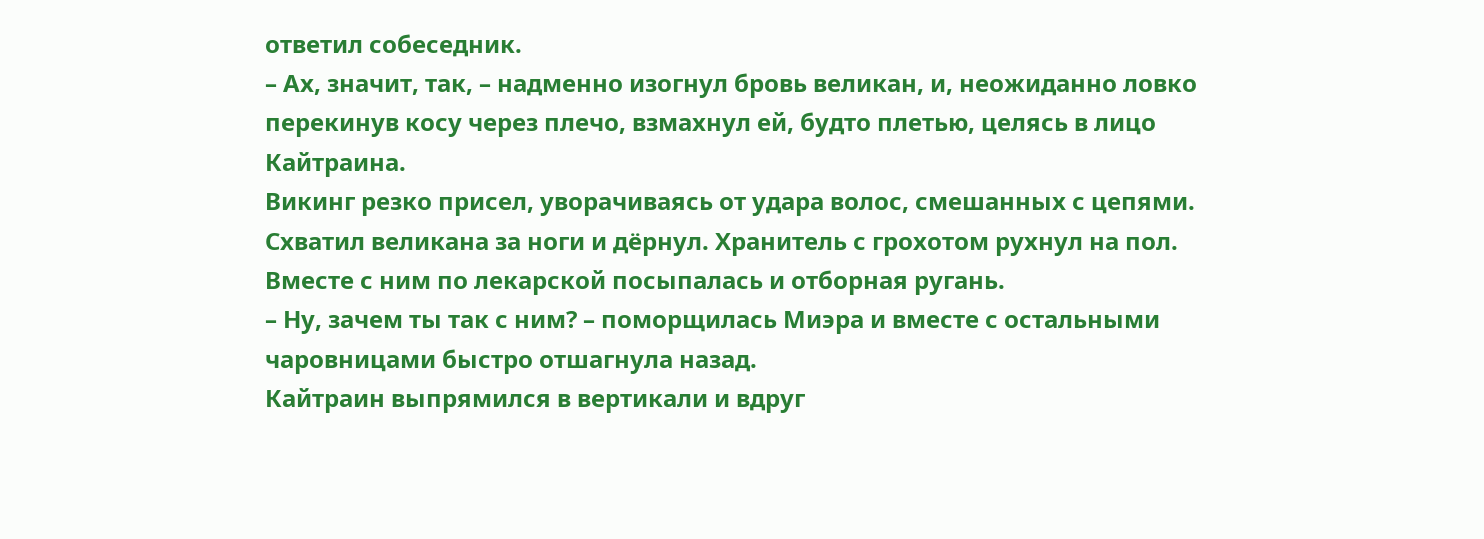ответил собеседник.
– Ах, значит, так, – надменно изогнул бровь великан, и, неожиданно ловко перекинув косу через плечо, взмахнул ей, будто плетью, целясь в лицо Кайтраина.
Викинг резко присел, уворачиваясь от удара волос, смешанных с цепями. Схватил великана за ноги и дёрнул. Хранитель с грохотом рухнул на пол. Вместе с ним по лекарской посыпалась и отборная ругань.
– Ну, зачем ты так с ним? – поморщилась Миэра и вместе с остальными чаровницами быстро отшагнула назад.
Кайтраин выпрямился в вертикали и вдруг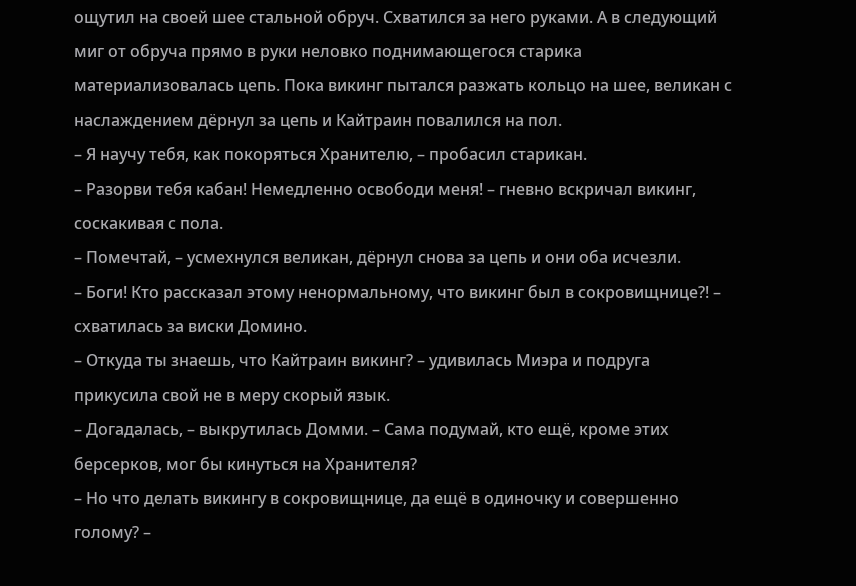ощутил на своей шее стальной обруч. Схватился за него руками. А в следующий миг от обруча прямо в руки неловко поднимающегося старика материализовалась цепь. Пока викинг пытался разжать кольцо на шее, великан с наслаждением дёрнул за цепь и Кайтраин повалился на пол.
– Я научу тебя, как покоряться Хранителю, – пробасил старикан.
– Разорви тебя кабан! Немедленно освободи меня! – гневно вскричал викинг, соскакивая с пола.
– Помечтай, – усмехнулся великан, дёрнул снова за цепь и они оба исчезли.
– Боги! Кто рассказал этому ненормальному, что викинг был в сокровищнице?! – схватилась за виски Домино.
– Откуда ты знаешь, что Кайтраин викинг? – удивилась Миэра и подруга прикусила свой не в меру скорый язык.
– Догадалась, – выкрутилась Домми. – Сама подумай, кто ещё, кроме этих берсерков, мог бы кинуться на Хранителя?
– Но что делать викингу в сокровищнице, да ещё в одиночку и совершенно голому? –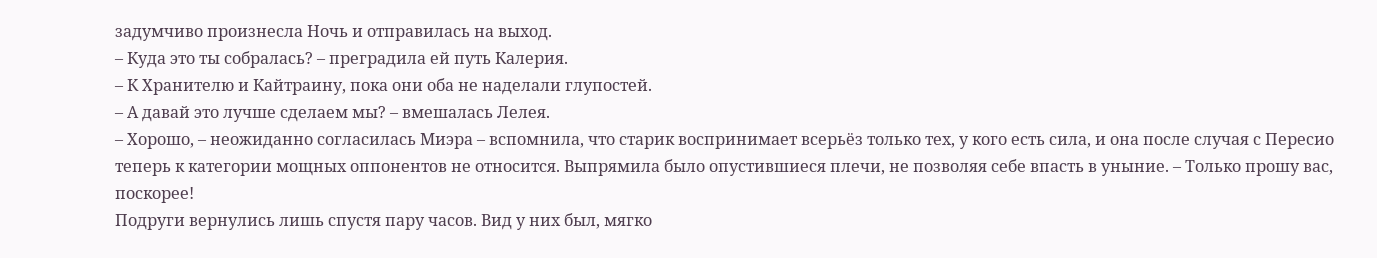задумчиво произнесла Ночь и отправилась на выход.
– Куда это ты собралась? – преградила ей путь Калерия.
– К Хранителю и Кайтраину, пока они оба не наделали глупостей.
– А давай это лучше сделаем мы? – вмешалась Лелея.
– Хорошо, – неожиданно согласилась Миэра – вспомнила, что старик воспринимает всерьёз только тех, у кого есть сила, и она после случая с Пересио теперь к категории мощных оппонентов не относится. Выпрямила было опустившиеся плечи, не позволяя себе впасть в уныние. – Только прошу вас, поскорее!
Подруги вернулись лишь спустя пару часов. Вид у них был, мягко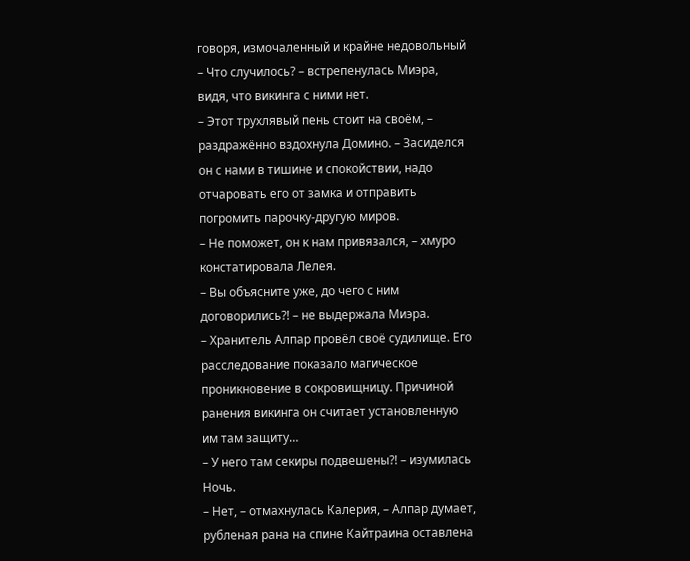говоря, измочаленный и крайне недовольный
– Что случилось? – встрепенулась Миэра, видя, что викинга с ними нет.
– Этот трухлявый пень стоит на своём, – раздражённо вздохнула Домино. – Засиделся он с нами в тишине и спокойствии, надо отчаровать его от замка и отправить погромить парочку-другую миров.
– Не поможет, он к нам привязался, – хмуро констатировала Лелея.
– Вы объясните уже, до чего с ним договорились?! – не выдержала Миэра.
– Хранитель Алпар провёл своё судилище. Его расследование показало магическое проникновение в сокровищницу. Причиной ранения викинга он считает установленную им там защиту…
– У него там секиры подвешены?! – изумилась Ночь.
– Нет, – отмахнулась Калерия, – Алпар думает, рубленая рана на спине Кайтраина оставлена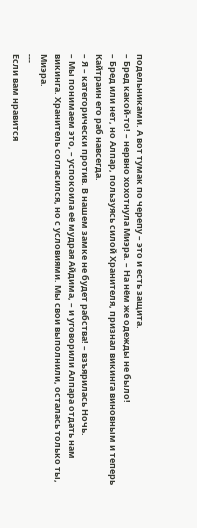подельниками. А вот тумак по черепу – это и есть защита.
– Бред какой-то! – нервно хохотнула Миэра. – На нём же одежды не было!
– Бред или нет, но Алпар, пользуясь силой Хранителя, признал викинга виновным и теперь Кайтраин его раб навсегда.
– Я – категорически против. В нашем замке не будет рабства! – взъярилась Ночь.
– Мы понимаем это, – успокоила её мудрая Айдима, – и уговорили Алпара отдать нам викинга. Хранитель согласился, но с условиями. Мы свои выполнили, осталась только ты, Миэра.
---
Если вам нравится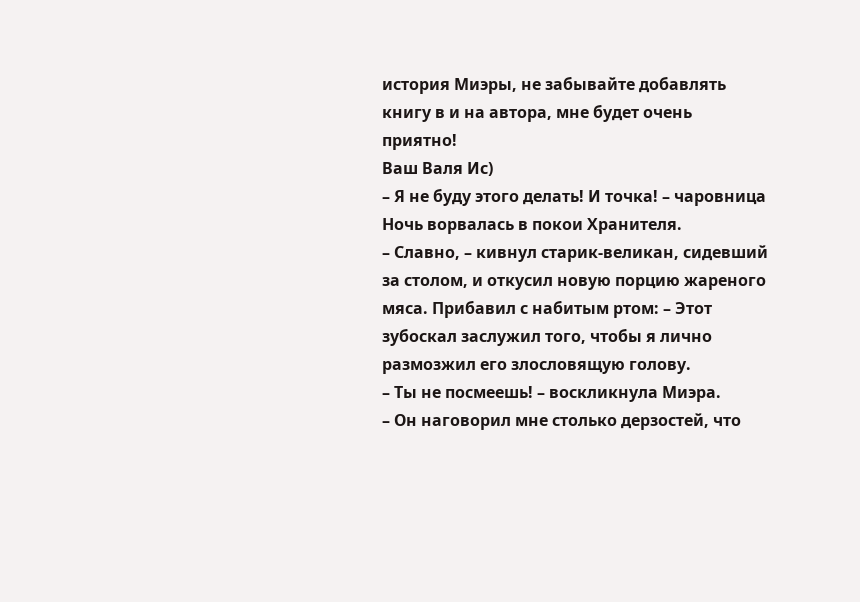история Миэры, не забывайте добавлять книгу в и на автора, мне будет очень приятно!
Ваш Валя Ис)
– Я не буду этого делать! И точка! – чаровница Ночь ворвалась в покои Хранителя.
– Славно, – кивнул старик-великан, сидевший за столом, и откусил новую порцию жареного мяса. Прибавил с набитым ртом: – Этот зубоскал заслужил того, чтобы я лично размозжил его злословящую голову.
– Ты не посмеешь! – воскликнула Миэра.
– Он наговорил мне столько дерзостей, что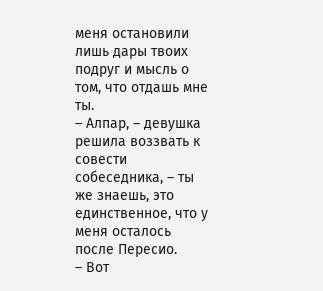меня остановили лишь дары твоих подруг и мысль о том, что отдашь мне ты.
– Алпар, – девушка решила воззвать к совести собеседника, – ты же знаешь, это единственное, что у меня осталось после Пересио.
– Вот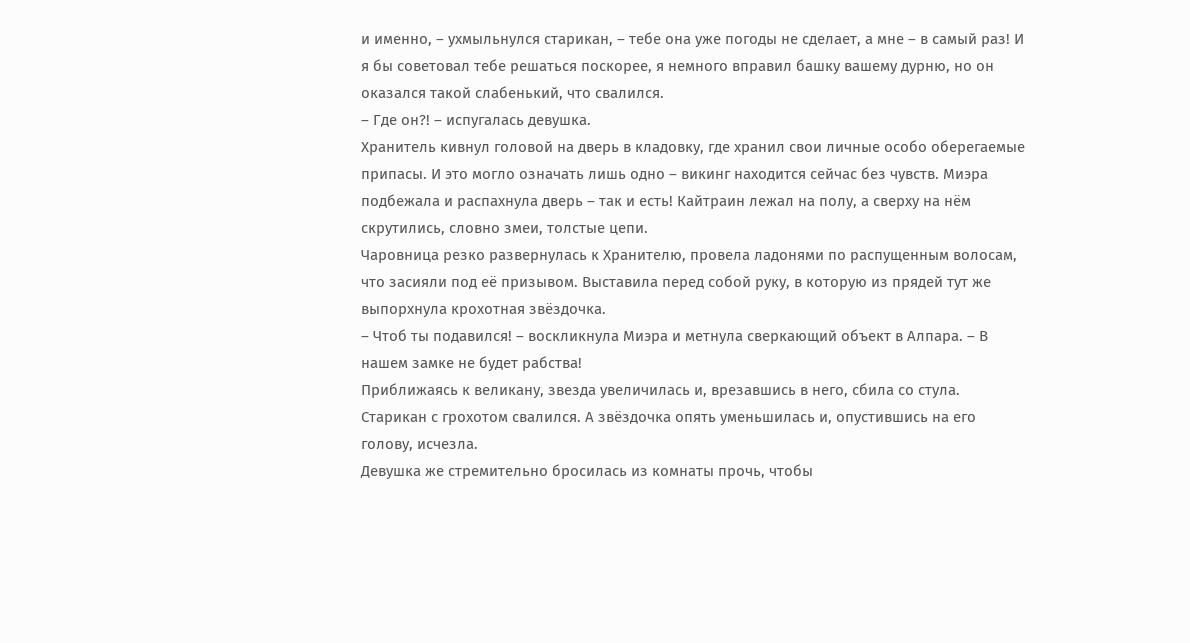и именно, – ухмыльнулся старикан, – тебе она уже погоды не сделает, а мне – в самый раз! И я бы советовал тебе решаться поскорее, я немного вправил башку вашему дурню, но он оказался такой слабенький, что свалился.
– Где он?! – испугалась девушка.
Хранитель кивнул головой на дверь в кладовку, где хранил свои личные особо оберегаемые припасы. И это могло означать лишь одно – викинг находится сейчас без чувств. Миэра подбежала и распахнула дверь – так и есть! Кайтраин лежал на полу, а сверху на нём скрутились, словно змеи, толстые цепи.
Чаровница резко развернулась к Хранителю, провела ладонями по распущенным волосам, что засияли под её призывом. Выставила перед собой руку, в которую из прядей тут же выпорхнула крохотная звёздочка.
– Чтоб ты подавился! – воскликнула Миэра и метнула сверкающий объект в Алпара. – В нашем замке не будет рабства!
Приближаясь к великану, звезда увеличилась и, врезавшись в него, сбила со стула. Старикан с грохотом свалился. А звёздочка опять уменьшилась и, опустившись на его голову, исчезла.
Девушка же стремительно бросилась из комнаты прочь, чтобы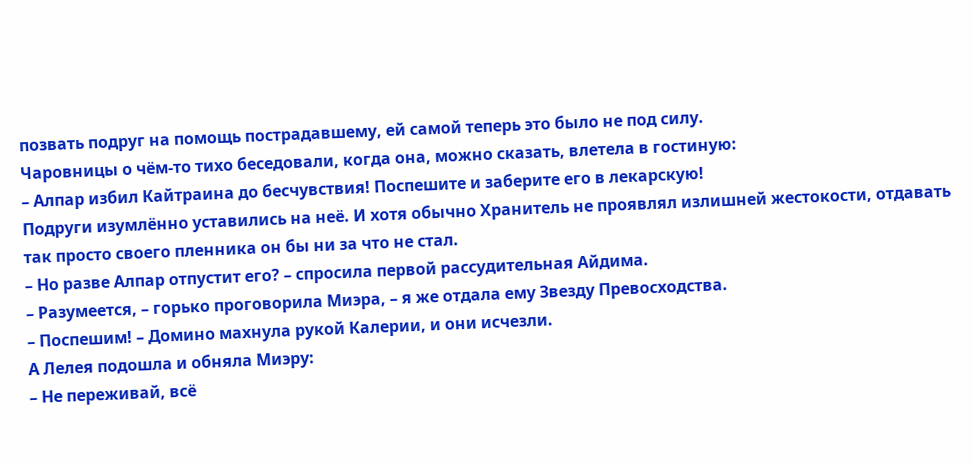позвать подруг на помощь пострадавшему, ей самой теперь это было не под силу.
Чаровницы о чём-то тихо беседовали, когда она, можно сказать, влетела в гостиную:
– Алпар избил Кайтраина до бесчувствия! Поспешите и заберите его в лекарскую!
Подруги изумлённо уставились на неё. И хотя обычно Хранитель не проявлял излишней жестокости, отдавать так просто своего пленника он бы ни за что не стал.
– Но разве Алпар отпустит его? – спросила первой рассудительная Айдима.
– Разумеется, – горько проговорила Миэра, – я же отдала ему Звезду Превосходства.
– Поспешим! – Домино махнула рукой Калерии, и они исчезли.
А Лелея подошла и обняла Миэру:
– Не переживай, всё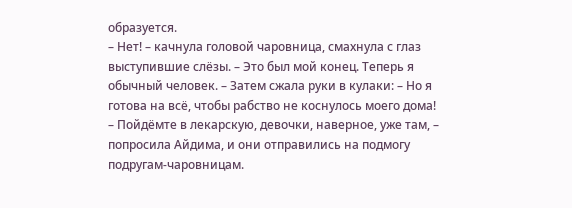образуется.
– Нет! – качнула головой чаровница, смахнула с глаз выступившие слёзы. – Это был мой конец. Теперь я обычный человек. – Затем сжала руки в кулаки: – Но я готова на всё, чтобы рабство не коснулось моего дома!
– Пойдёмте в лекарскую, девочки, наверное, уже там, – попросила Айдима, и они отправились на подмогу подругам-чаровницам.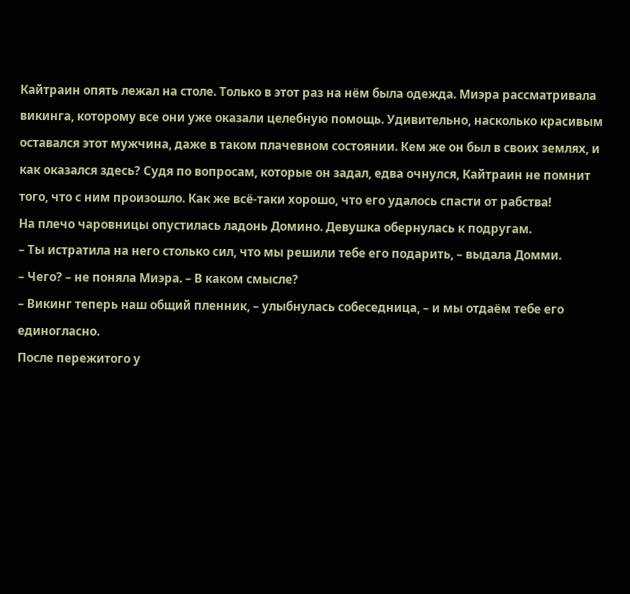Кайтраин опять лежал на столе. Только в этот раз на нём была одежда. Миэра рассматривала викинга, которому все они уже оказали целебную помощь. Удивительно, насколько красивым оставался этот мужчина, даже в таком плачевном состоянии. Кем же он был в своих землях, и как оказался здесь? Судя по вопросам, которые он задал, едва очнулся, Кайтраин не помнит того, что с ним произошло. Как же всё-таки хорошо, что его удалось спасти от рабства!
На плечо чаровницы опустилась ладонь Домино. Девушка обернулась к подругам.
– Ты истратила на него столько сил, что мы решили тебе его подарить, – выдала Домми.
– Чего? – не поняла Миэра. – В каком смысле?
– Викинг теперь наш общий пленник, – улыбнулась собеседница, – и мы отдаём тебе его единогласно.
После пережитого у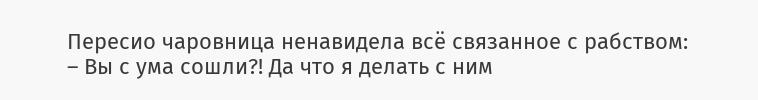Пересио чаровница ненавидела всё связанное с рабством:
– Вы с ума сошли?! Да что я делать с ним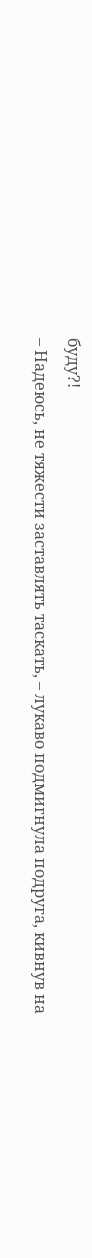буду?!
– Надеюсь, не тяжести заставлять таскать, – лукаво подмигнула подруга, кивнув на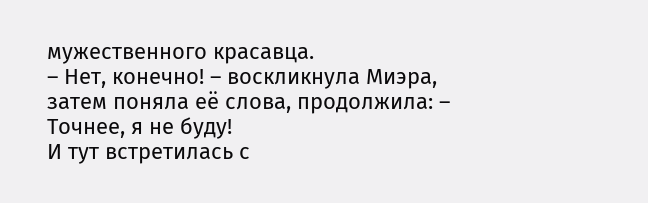мужественного красавца.
– Нет, конечно! – воскликнула Миэра, затем поняла её слова, продолжила: – Точнее, я не буду!
И тут встретилась с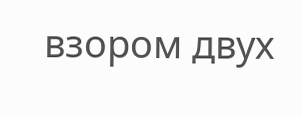взором двух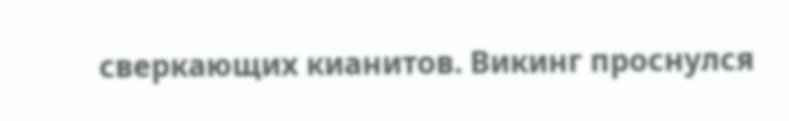сверкающих кианитов. Викинг проснулся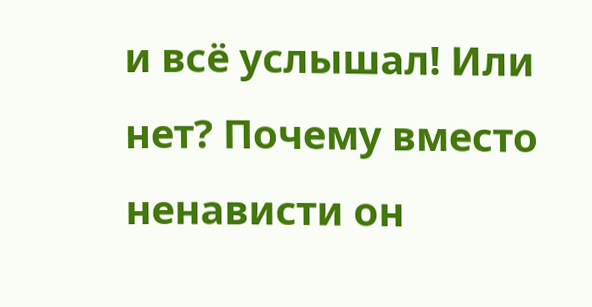и всё услышал! Или нет? Почему вместо ненависти он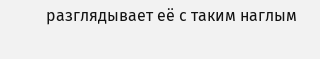разглядывает её с таким наглым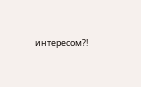интересом?!